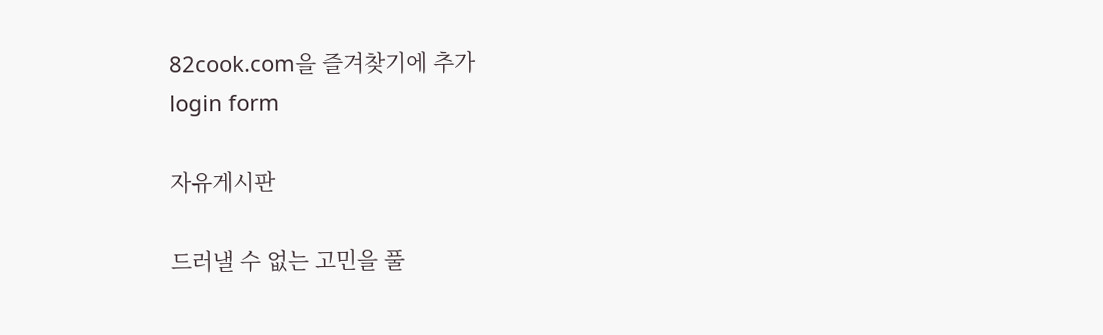82cook.com을 즐겨찾기에 추가
login form

자유게시판

드러낼 수 없는 고민을 풀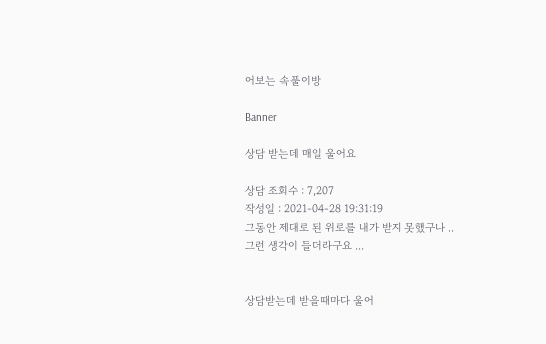어보는 속풀이방

Banner

상담 받는데 매일 울어요

상담 조회수 : 7,207
작성일 : 2021-04-28 19:31:19
그동안 제대로 된 위로를 내가 받지 못했구나 ..
그런 생각이 들더라구요 ...


상담받는데 받을때마다 울어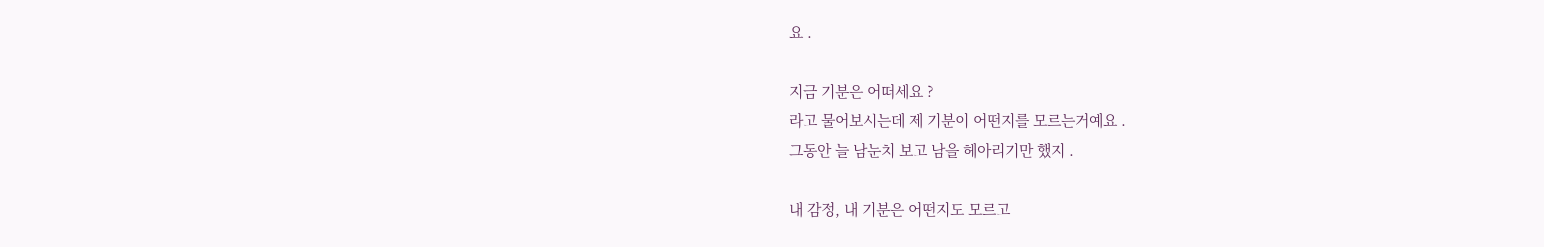요 .

지금 기분은 어떠세요 ?
라고 물어보시는데 제 기분이 어떤지를 모르는거예요 .
그동안 늘 남눈치 보고 남을 헤아리기만 했지 .

내 감정, 내 기분은 어떤지도 모르고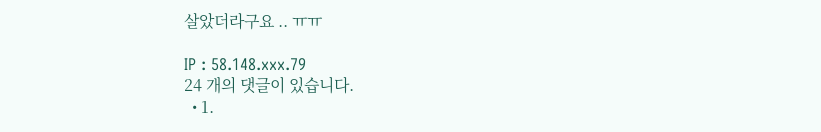살았더라구요 .. ㅠㅠ

IP : 58.148.xxx.79
24 개의 댓글이 있습니다.
  • 1.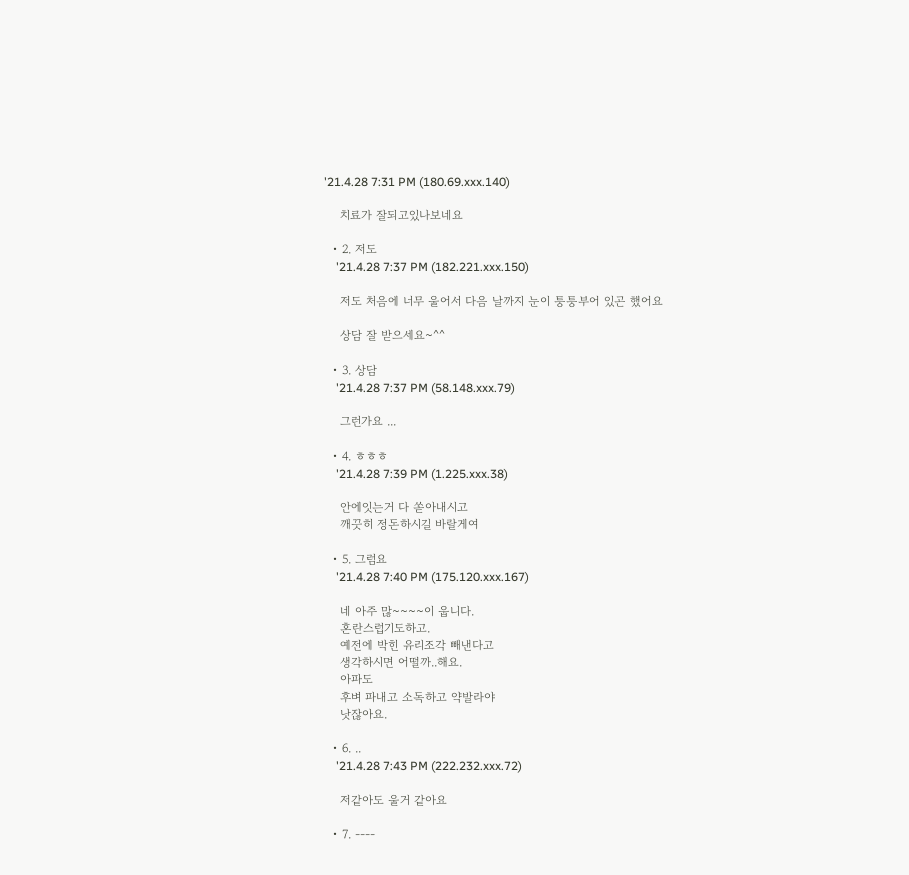'21.4.28 7:31 PM (180.69.xxx.140)

    치료가 잘되고있나보네요

  • 2. 저도
    '21.4.28 7:37 PM (182.221.xxx.150)

    저도 처음에 너무 울어서 다음 날까지 눈이 퉁퉁부어 있곤 했어요

    상담 잘 받으세요~^^

  • 3. 상담
    '21.4.28 7:37 PM (58.148.xxx.79)

    그런가요 ...

  • 4. ㅎㅎㅎ
    '21.4.28 7:39 PM (1.225.xxx.38)

    안에잇는거 다 쏟아내시고
    깨끗히 정돈하시길 바랄게여

  • 5. 그럼요
    '21.4.28 7:40 PM (175.120.xxx.167)

    네 아주 많~~~~이 웁니다.
    혼란스럽기도하고.
    예전에 박힌 유리조각 빼낸다고
    생각하시면 어떨까..해요.
    아파도
    후벼 파내고 소독하고 약발라야
    낫잖아요.

  • 6. ..
    '21.4.28 7:43 PM (222.232.xxx.72)

    저같아도 울거 같아요

  • 7. ----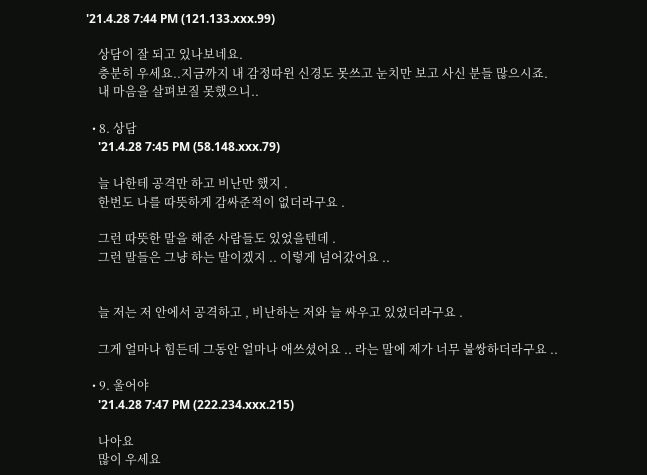'21.4.28 7:44 PM (121.133.xxx.99)

    상담이 잘 되고 있나보네요.
    충분히 우세요..지금까지 내 감정따윈 신경도 못쓰고 눈치만 보고 사신 분들 많으시죠.
    내 마음을 살펴보질 못했으니..

  • 8. 상담
    '21.4.28 7:45 PM (58.148.xxx.79)

    늘 나한테 공격만 하고 비난만 했지 .
    한번도 나를 따뜻하게 감싸준적이 없더라구요 .

    그런 따뜻한 말을 해준 사람들도 있었을텐데 .
    그런 말들은 그냥 하는 말이겠지 .. 이렇게 넘어갔어요 ..


    늘 저는 저 안에서 공격하고 , 비난하는 저와 늘 싸우고 있었더라구요 .

    그게 얼마나 힘든데 그동안 얼마나 애쓰셨어요 .. 라는 말에 제가 너무 불쌍하더라구요 ..

  • 9. 울어야
    '21.4.28 7:47 PM (222.234.xxx.215)

    나아요
    많이 우세요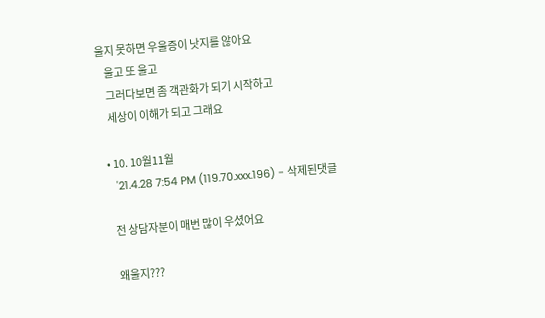울지 못하면 우울증이 낫지를 않아요
    울고 또 울고
    그러다보면 좀 객관화가 되기 시작하고
    세상이 이해가 되고 그래요

  • 10. 10월11월
    '21.4.28 7:54 PM (119.70.xxx.196) - 삭제된댓글

    전 상담자분이 매번 많이 우셨어요

    왜울지???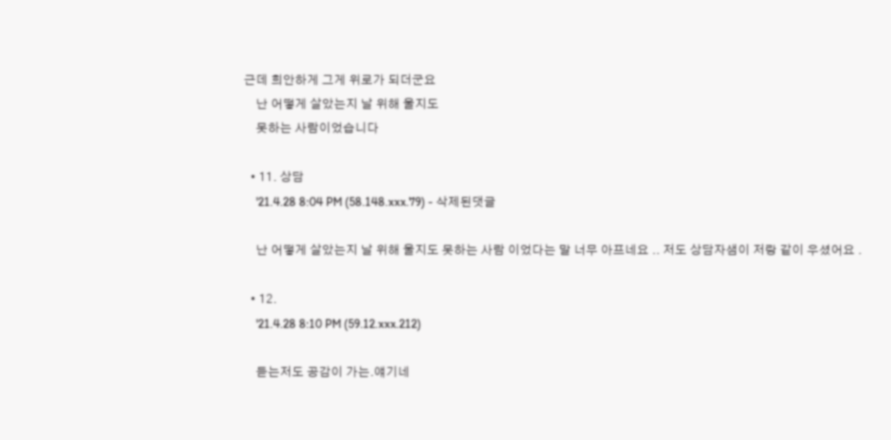근데 희안하게 그게 위로가 되더군요
    난 어떻게 살았는지 날 위해 울지도
    못하는 사람이었습니다

  • 11. 상담
    '21.4.28 8:04 PM (58.148.xxx.79) - 삭제된댓글

    난 어떻게 살았는지 날 위해 울지도 못하는 사람 이었다는 말 너무 아프네요 .. 저도 상담자샘이 저랑 같이 우셨어요 .

  • 12.
    '21.4.28 8:10 PM (59.12.xxx.212)

    듣는저도 공감이 가는.얘기네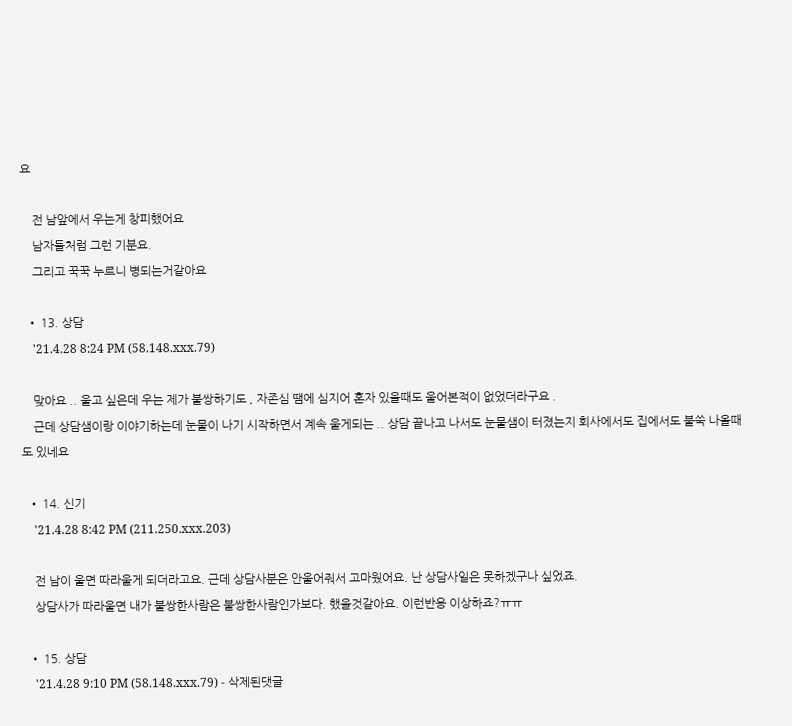요

    전 남앞에서 우는게 창피했어요
    남자들처럼 그런 기분요.
    그리고 꾹꾹 누르니 병되는거같아요

  • 13. 상담
    '21.4.28 8:24 PM (58.148.xxx.79)

    맞아요 .. 울고 싶은데 우는 제가 불쌍하기도 , 자존심 땜에 심지어 혼자 있을때도 울어본적이 없었더라구요 .
    근데 상담샘이랑 이야기하는데 눈물이 나기 시작하면서 계속 울게되는 .. 상담 끝나고 나서도 눈물샘이 터졌는지 회사에서도 집에서도 불쑥 나올때도 있네요

  • 14. 신기
    '21.4.28 8:42 PM (211.250.xxx.203)

    전 남이 울면 따라울게 되더라고요. 근데 상담사분은 안울어줘서 고마웠어요. 난 상담사일은 못하겠구나 싶었죠.
    상담사가 따라울면 내가 불쌍한사람은 불쌍한사람인가보다. 했을것같아요. 이런반응 이상하죠?ㅠㅠ

  • 15. 상담
    '21.4.28 9:10 PM (58.148.xxx.79) - 삭제된댓글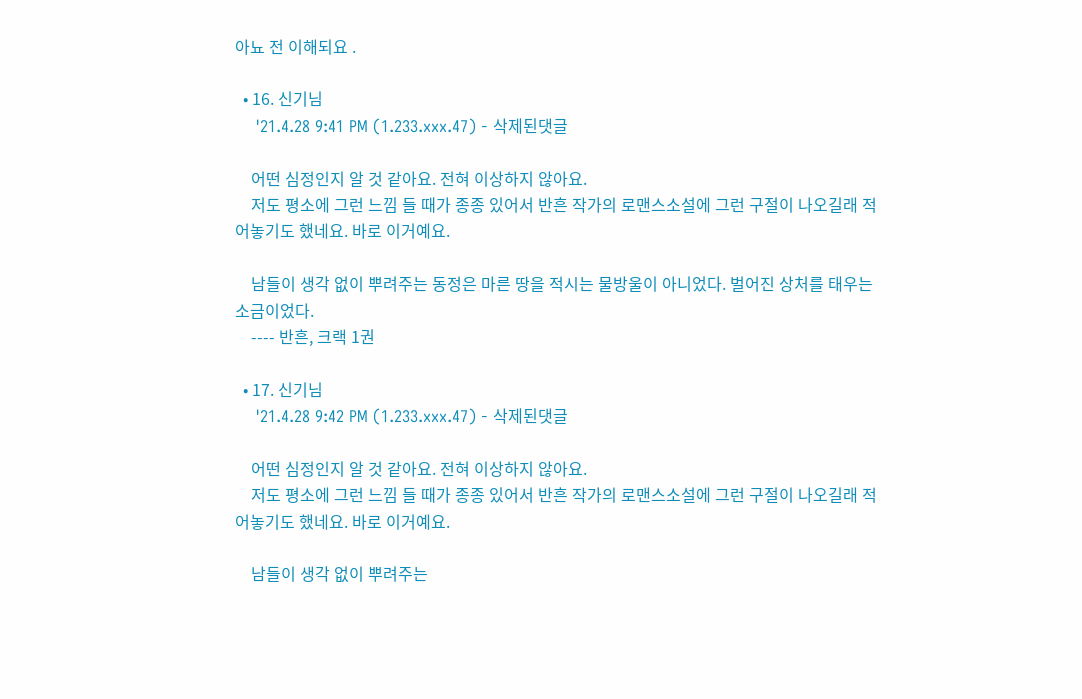아뇨 전 이해되요 .

  • 16. 신기님
    '21.4.28 9:41 PM (1.233.xxx.47) - 삭제된댓글

    어떤 심정인지 알 것 같아요. 전혀 이상하지 않아요.
    저도 평소에 그런 느낌 들 때가 종종 있어서 반흔 작가의 로맨스소설에 그런 구절이 나오길래 적어놓기도 했네요. 바로 이거예요.

    남들이 생각 없이 뿌려주는 동정은 마른 땅을 적시는 물방울이 아니었다. 벌어진 상처를 태우는 소금이었다.
    ---- 반흔, 크랙 1권

  • 17. 신기님
    '21.4.28 9:42 PM (1.233.xxx.47) - 삭제된댓글

    어떤 심정인지 알 것 같아요. 전혀 이상하지 않아요.
    저도 평소에 그런 느낌 들 때가 종종 있어서 반흔 작가의 로맨스소설에 그런 구절이 나오길래 적어놓기도 했네요. 바로 이거예요.

    남들이 생각 없이 뿌려주는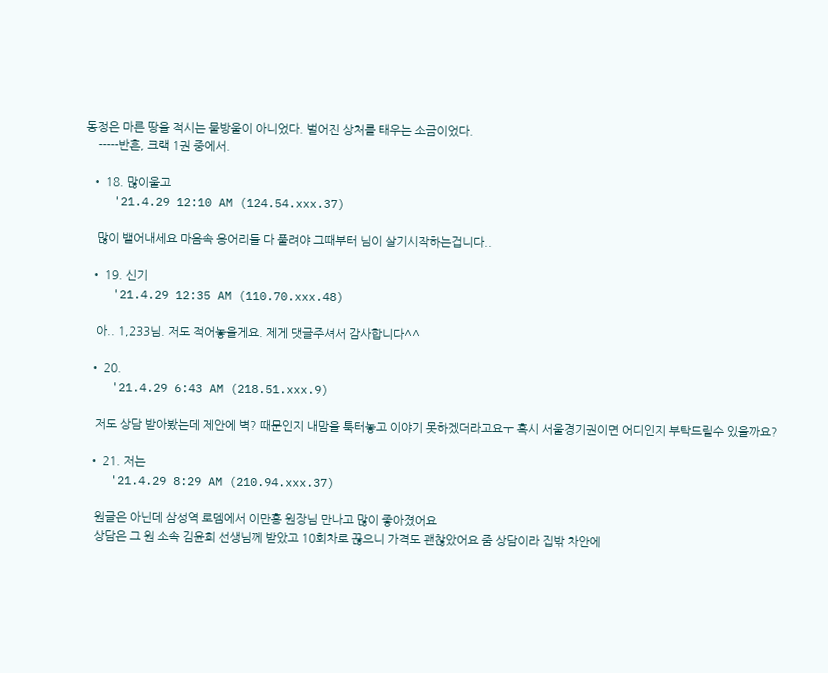동정은 마른 땅을 적시는 물방울이 아니었다. 벌어진 상처를 태우는 소금이었다.
    -----반흔, 크랙 1권 중에서.

  • 18. 많이울고
    '21.4.29 12:10 AM (124.54.xxx.37)

    많이 뱉어내세요 마음속 응어리들 다 풀려야 그때부터 님이 살기시작하는겁니다..

  • 19. 신기
    '21.4.29 12:35 AM (110.70.xxx.48)

    아.. 1,233님. 저도 적어놓을게요. 제게 댓글주셔서 감사합니다^^

  • 20.
    '21.4.29 6:43 AM (218.51.xxx.9)

    저도 상담 받아봤는데 제안에 벽? 때문인지 내맘을 툭터놓고 이야기 못하겠더라고요ㅜ 혹시 서울경기권이면 어디인지 부탁드릴수 있을까요?

  • 21. 저는
    '21.4.29 8:29 AM (210.94.xxx.37)

    원글은 아닌데 삼성역 로뎀에서 이만홍 원장님 만나고 많이 좋아졌어요
    상담은 그 원 소속 김윤희 선생님께 받았고 10회차로 끊으니 가격도 괜찮았어요 줌 상담이라 집밖 차안에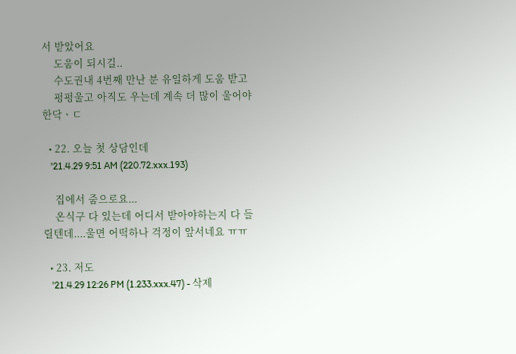서 받았어요
    도움이 되시길..
    수도권내 4번째 만난 분 유일하게 도움 받고
    펑펑울고 아직도 우는데 계속 더 많이 울어야한닥ㆍㄷ

  • 22. 오늘 첫 상담인데
    '21.4.29 9:51 AM (220.72.xxx.193)

    집에서 줌으로요...
    온식구 다 있는데 어디서 받아야하는지 다 들릴텐데....울면 어떡하나 걱정이 앞서네요 ㅠㅠ

  • 23. 저도
    '21.4.29 12:26 PM (1.233.xxx.47) - 삭제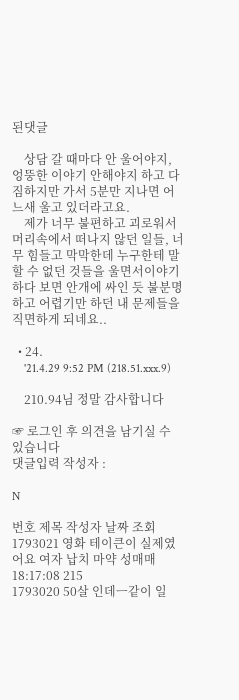된댓글

    상담 갈 때마다 안 울어야지, 엉뚱한 이야기 안해야지 하고 다짐하지만 가서 5분만 지나면 어느새 울고 있더라고요.
    제가 너무 불편하고 괴로워서 머리속에서 떠나지 않던 일들, 너무 힘들고 막막한데 누구한테 말할 수 없던 것들을 울면서이야기하다 보면 안개에 싸인 듯 불분명하고 어렵기만 하던 내 문제들을 직면하게 되네요..

  • 24.
    '21.4.29 9:52 PM (218.51.xxx.9)

    210.94님 정말 감사합니다

☞ 로그인 후 의견을 남기실 수 있습니다
댓글입력 작성자 :

N

번호 제목 작성자 날짜 조회
1793021 영화 테이큰이 실제였어요 여자 납치 마약 성매매 18:17:08 215
1793020 50살 인데ㅡ같이 일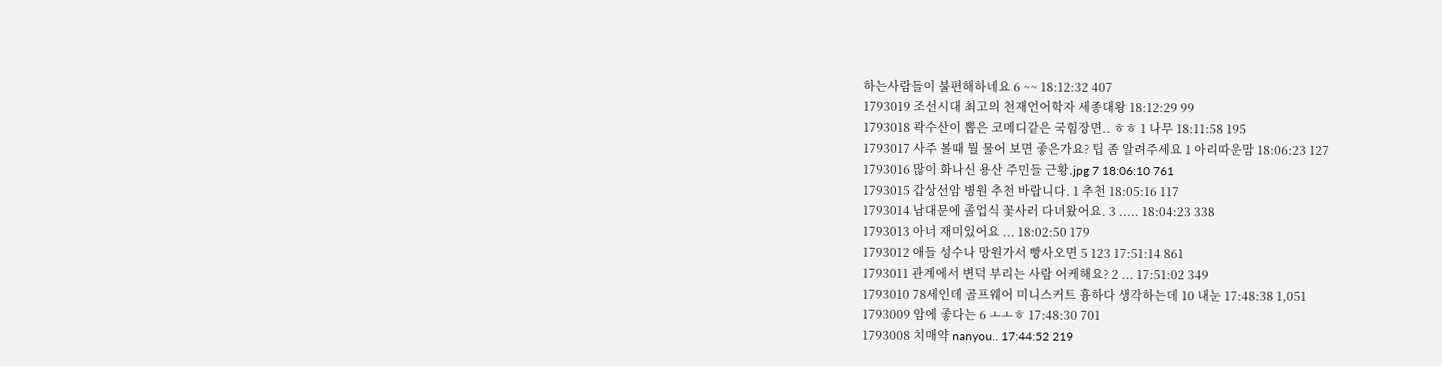하는사람들이 불편해하네요 6 ~~ 18:12:32 407
1793019 조선시대 최고의 천재언어학자 세종대왕 18:12:29 99
1793018 곽수산이 뽑은 코메디같은 국힘장면.. ㅎㅎ 1 나무 18:11:58 195
1793017 사주 볼때 뭘 물어 보면 좋은가요? 팁 좀 알려주세요 1 아리따운맘 18:06:23 127
1793016 많이 화나신 용산 주민들 근황.jpg 7 18:06:10 761
1793015 갑상선암 병원 추천 바랍니다. 1 추천 18:05:16 117
1793014 남대문에 졸업식 꽃사러 다녀왔어요. 3 ..... 18:04:23 338
1793013 아너 재미있어요 ... 18:02:50 179
1793012 애들 성수나 망원가서 빵사오면 5 123 17:51:14 861
1793011 관계에서 변덕 부리는 사람 어케해요? 2 ... 17:51:02 349
1793010 78세인데 골프웨어 미니스커트 흉하다 생각하는데 10 내눈 17:48:38 1,051
1793009 암에 좋다는 6 ㅗㅗㅎ 17:48:30 701
1793008 치매약 nanyou.. 17:44:52 219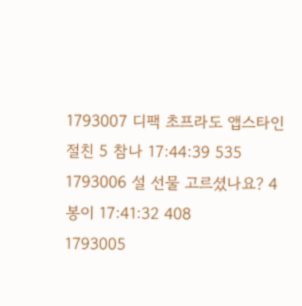1793007 디팩 초프라도 앱스타인 절친 5 참나 17:44:39 535
1793006 설 선물 고르셨나요? 4 봉이 17:41:32 408
1793005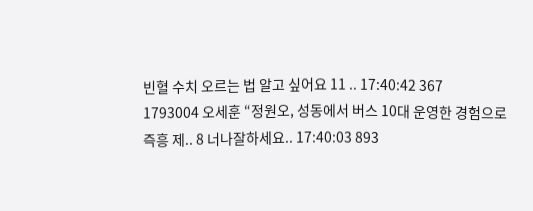빈혈 수치 오르는 법 알고 싶어요 11 .. 17:40:42 367
1793004 오세훈 “정원오, 성동에서 버스 10대 운영한 경험으로 즉흥 제.. 8 너나잘하세요.. 17:40:03 893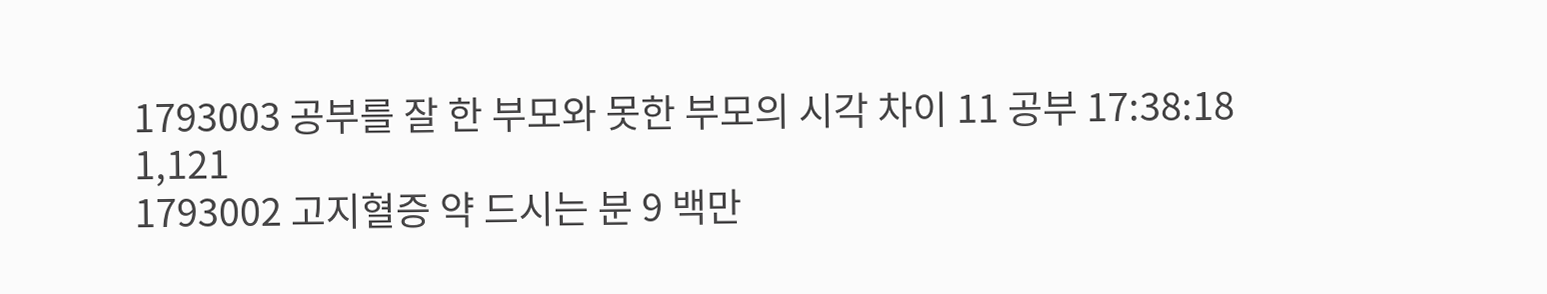1793003 공부를 잘 한 부모와 못한 부모의 시각 차이 11 공부 17:38:18 1,121
1793002 고지혈증 약 드시는 분 9 백만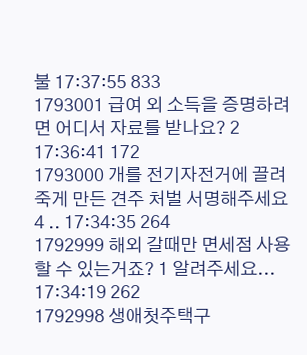불 17:37:55 833
1793001 급여 외 소득을 증명하려면 어디서 자료를 받나요? 2 17:36:41 172
1793000 개를 전기자전거에 끌려 죽게 만든 견주 처벌 서명해주세요 4 .. 17:34:35 264
1792999 해외 갈때만 면세점 사용할 수 있는거죠? 1 알려주세요... 17:34:19 262
1792998 생애첫주택구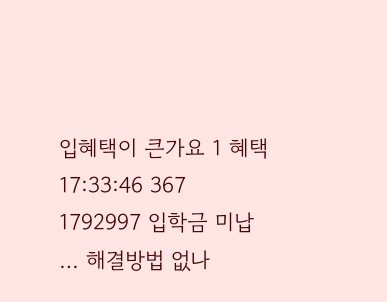입혜택이 큰가요 1 혜택 17:33:46 367
1792997 입학금 미납 … 해결방법 없나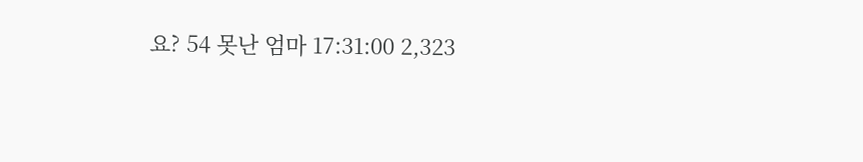요? 54 못난 엄마 17:31:00 2,323